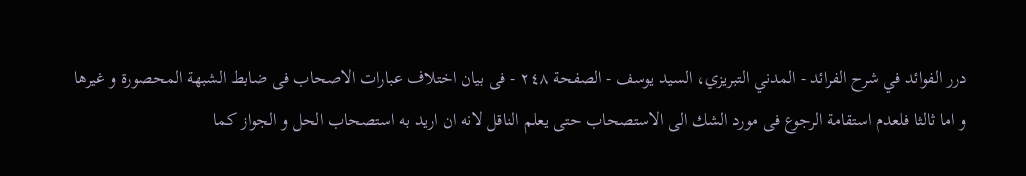درر الفوائد في شرح الفرائد - المدني التبريزي، السيد يوسف - الصفحة ٢٤٨ - فى بيان اختلاف عبارات الاصحاب فى ضابط الشبهة المحصورة و غيرها
و اما ثالثا فلعدم استقامة الرجوع فى مورد الشك الى الاستصحاب حتى يعلم الناقل لانه ان اريد به استصحاب الحل و الجواز كما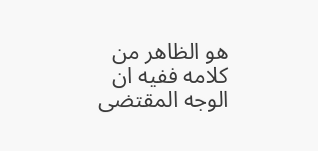هو الظاهر من كلامه ففيه ان الوجه المقتضى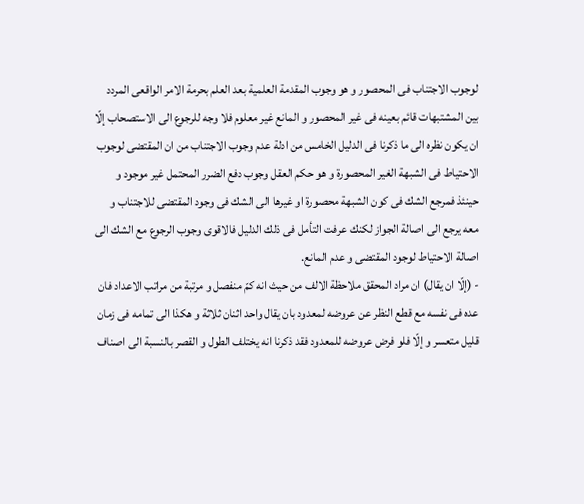لوجوب الاجتناب فى المحصور و هو وجوب المقدمة العلمية بعد العلم بحرمة الامر الواقعى المردد بين المشتبهات قائم بعينه فى غير المحصور و المانع غير معلوم فلا وجه للرجوع الى الاستصحاب إلّا ان يكون نظره الى ما ذكرنا فى الدليل الخامس من ادلة عدم وجوب الاجتناب من ان المقتضى لوجوب الاحتياط فى الشبهة الغير المحصورة و هو حكم العقل وجوب دفع الضرر المحتمل غير موجود و حينئذ فمرجع الشك فى كون الشبهة محصورة او غيرها الى الشك فى وجود المقتضى للاجتناب و معه يرجع الى اصالة الجواز لكنك عرفت التأمل فى ذلك الدليل فالاقوى وجوب الرجوع مع الشك الى اصالة الاحتياط لوجود المقتضى و عدم المانع.
- (إلّا ان يقال) ان مراد المحقق ملاحظة الالف من حيث انه كمّ منفصل و مرتبة من مراتب الاعداد فان عده فى نفسه مع قطع النظر عن عروضه لمعدود بان يقال واحد اثنان ثلاثة و هكذا الى تمامه فى زمان قليل متعسر و إلّا فلو فرض عروضه للمعدود فقد ذكرنا انه يختلف الطول و القصر بالنسبة الى اصناف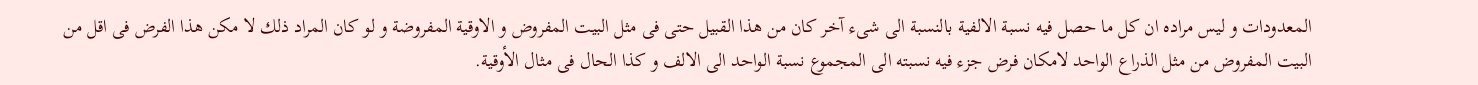المعدودات و ليس مراده ان كل ما حصل فيه نسبة الالفية بالنسبة الى شىء آخر كان من هذا القبيل حتى فى مثل البيت المفروض و الاوقية المفروضة و لو كان المراد ذلك لا مكن هذا الفرض فى اقل من البيت المفروض من مثل الذراع الواحد لامكان فرض جزء فيه نسبته الى المجموع نسبة الواحد الى الالف و كذا الحال فى مثال الأوقية.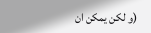(و لكن يمكن ان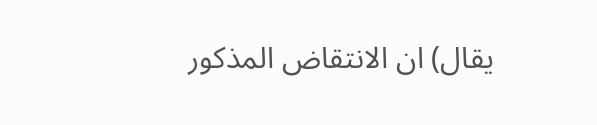يقال) ان الانتقاض المذكور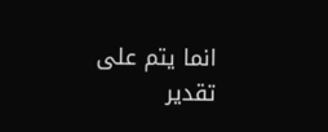انما يتم على تقدير